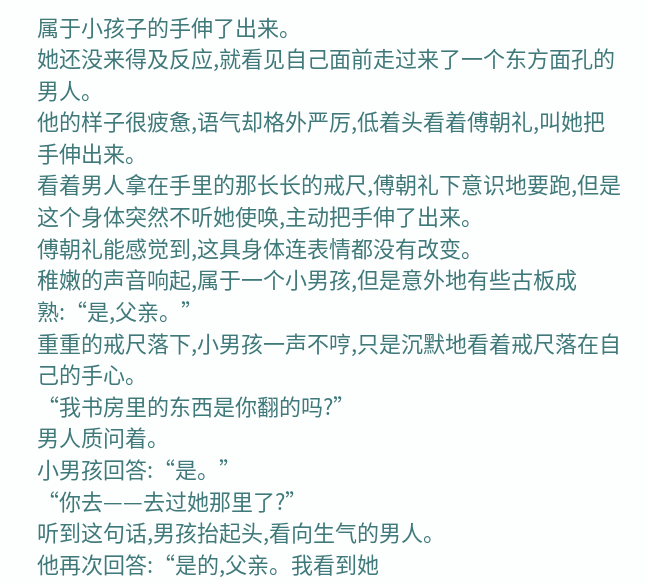属于小孩子的手伸了出来。
她还没来得及反应,就看见自己面前走过来了一个东方面孔的男人。
他的样子很疲惫,语气却格外严厉,低着头看着傅朝礼,叫她把手伸出来。
看着男人拿在手里的那长长的戒尺,傅朝礼下意识地要跑,但是这个身体突然不听她使唤,主动把手伸了出来。
傅朝礼能感觉到,这具身体连表情都没有改变。
稚嫩的声音响起,属于一个小男孩,但是意外地有些古板成熟:“是,父亲。”
重重的戒尺落下,小男孩一声不哼,只是沉默地看着戒尺落在自己的手心。
“我书房里的东西是你翻的吗?”
男人质问着。
小男孩回答:“是。”
“你去——去过她那里了?”
听到这句话,男孩抬起头,看向生气的男人。
他再次回答:“是的,父亲。我看到她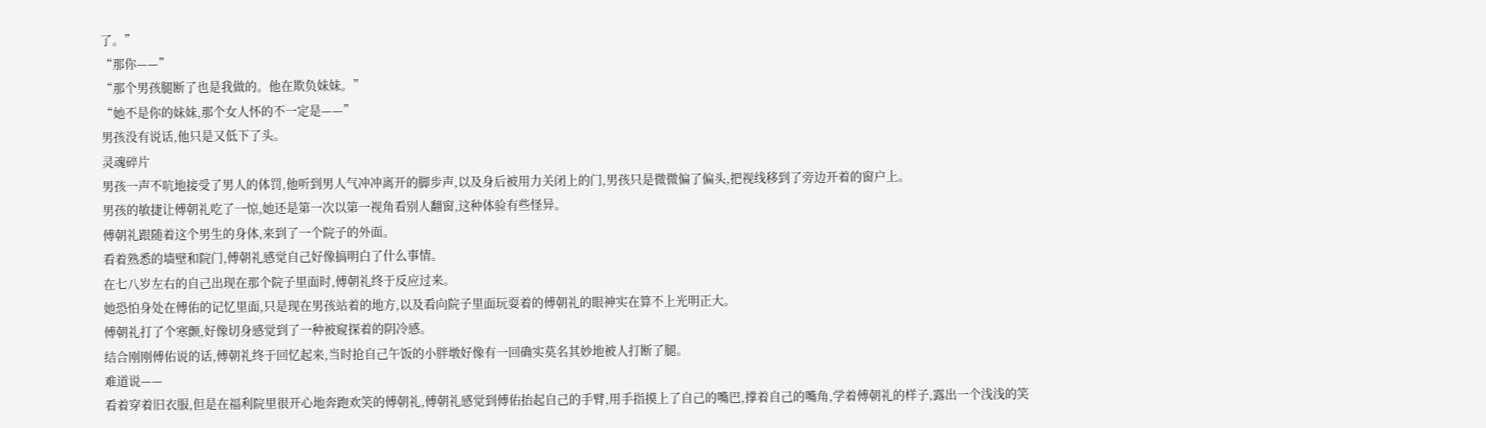了。”
“那你——”
“那个男孩腿断了也是我做的。他在欺负妹妹。”
“她不是你的妹妹,那个女人怀的不一定是——”
男孩没有说话,他只是又低下了头。
灵魂碎片
男孩一声不吭地接受了男人的体罚,他听到男人气冲冲离开的脚步声,以及身后被用力关闭上的门,男孩只是微微偏了偏头,把视线移到了旁边开着的窗户上。
男孩的敏捷让傅朝礼吃了一惊,她还是第一次以第一视角看别人翻窗,这种体验有些怪异。
傅朝礼跟随着这个男生的身体,来到了一个院子的外面。
看着熟悉的墙壁和院门,傅朝礼感觉自己好像搞明白了什么事情。
在七八岁左右的自己出现在那个院子里面时,傅朝礼终于反应过来。
她恐怕身处在傅佑的记忆里面,只是现在男孩站着的地方,以及看向院子里面玩耍着的傅朝礼的眼神实在算不上光明正大。
傅朝礼打了个寒颤,好像切身感觉到了一种被窥探着的阴冷感。
结合刚刚傅佑说的话,傅朝礼终于回忆起来,当时抢自己午饭的小胖墩好像有一回确实莫名其妙地被人打断了腿。
难道说——
看着穿着旧衣服,但是在福利院里很开心地奔跑欢笑的傅朝礼,傅朝礼感觉到傅佑抬起自己的手臂,用手指摸上了自己的嘴巴,撑着自己的嘴角,学着傅朝礼的样子,露出一个浅浅的笑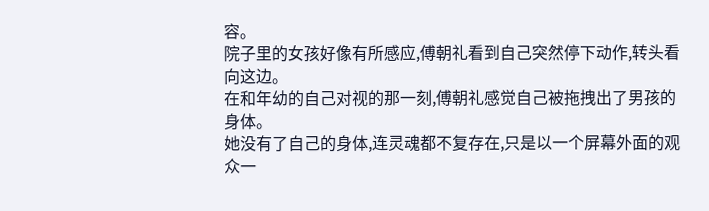容。
院子里的女孩好像有所感应,傅朝礼看到自己突然停下动作,转头看向这边。
在和年幼的自己对视的那一刻,傅朝礼感觉自己被拖拽出了男孩的身体。
她没有了自己的身体,连灵魂都不复存在,只是以一个屏幕外面的观众一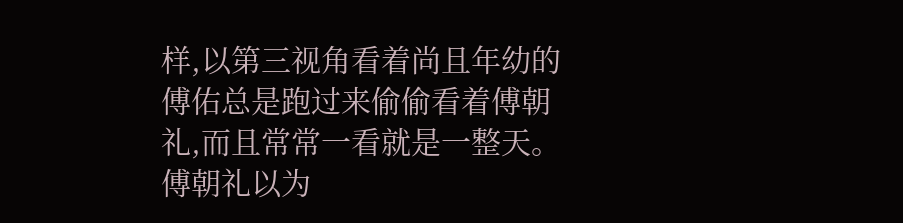样,以第三视角看着尚且年幼的傅佑总是跑过来偷偷看着傅朝礼,而且常常一看就是一整天。
傅朝礼以为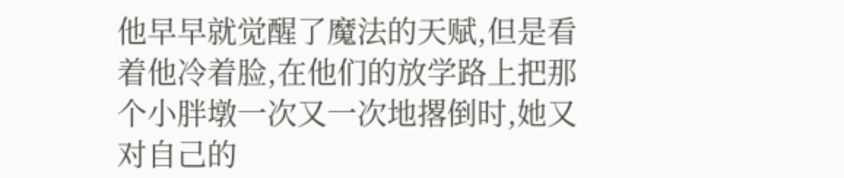他早早就觉醒了魔法的天赋,但是看着他冷着脸,在他们的放学路上把那个小胖墩一次又一次地撂倒时,她又对自己的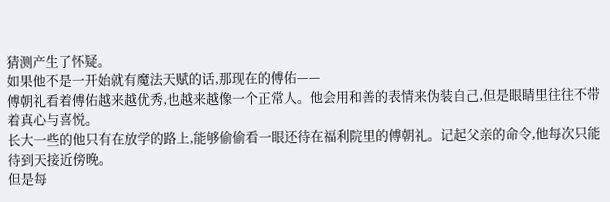猜测产生了怀疑。
如果他不是一开始就有魔法天赋的话,那现在的傅佑——
傅朝礼看着傅佑越来越优秀,也越来越像一个正常人。他会用和善的表情来伪装自己,但是眼睛里往往不带着真心与喜悦。
长大一些的他只有在放学的路上,能够偷偷看一眼还待在福利院里的傅朝礼。记起父亲的命令,他每次只能待到天接近傍晚。
但是每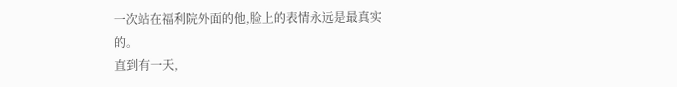一次站在福利院外面的他,脸上的表情永远是最真实的。
直到有一天,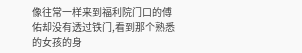像往常一样来到福利院门口的傅佑却没有透过铁门,看到那个熟悉的女孩的身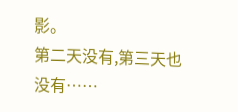影。
第二天没有,第三天也没有……